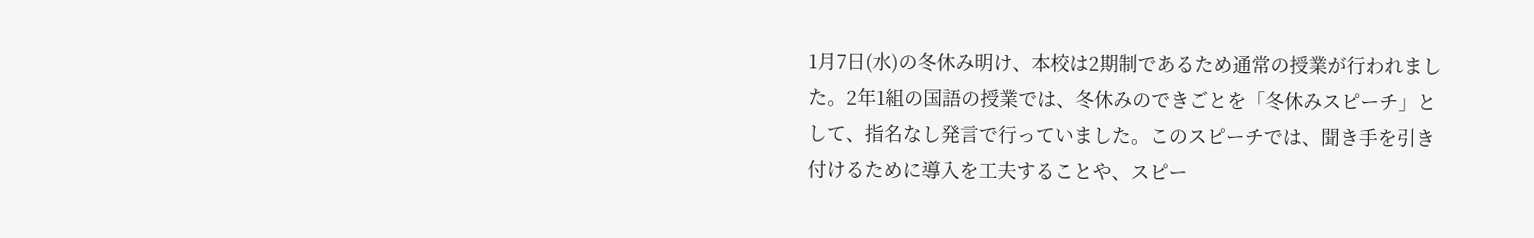1月7日(水)の冬休み明け、本校は2期制であるため通常の授業が行われました。2年1組の国語の授業では、冬休みのできごとを「冬休みスピーチ」として、指名なし発言で行っていました。このスピーチでは、聞き手を引き付けるために導入を工夫することや、スピー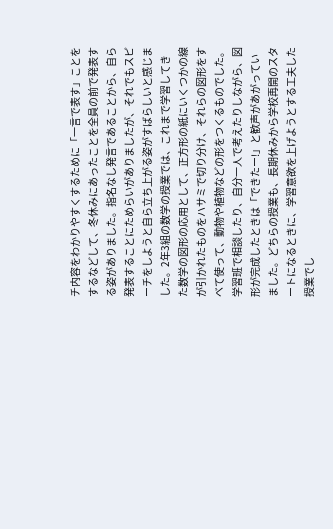チ内容をわかりやすくするために「一言で表す」ことをするなどして、冬休みにあったことを全員の前で発表する姿がありました。指名なし発言であることから、自ら発表することにためらいがありましたが、それでもスピーチをしようと自ら立ち上がる姿がすばらしいと感じました。2年3組の数学の授業では、これまで学習してきた数学の図形の応用として、正方形の紙にいくつかの線が引かれたものをハサミで切り分け、それらの図形をすべて使って、動物や植物などの形をつくるものでした。学習班で相談したり、自分一人で考えたりしながら、図形が完成したときは「できたー!」と歓声があがっていました。どちらの授業も、長期休みから学校再開のスタートになるときに、学習意欲を上げようとする工夫した授業でし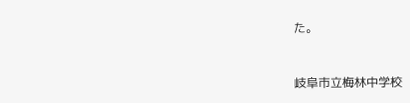た。


岐阜市立梅林中学校